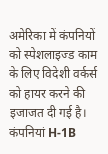अमेरिका में कंपनियों को स्पेशलाइज्ड काम के लिए विदेशी वर्कर्स को हायर करने की इजाजत दी गई है। कंपनियां H-1B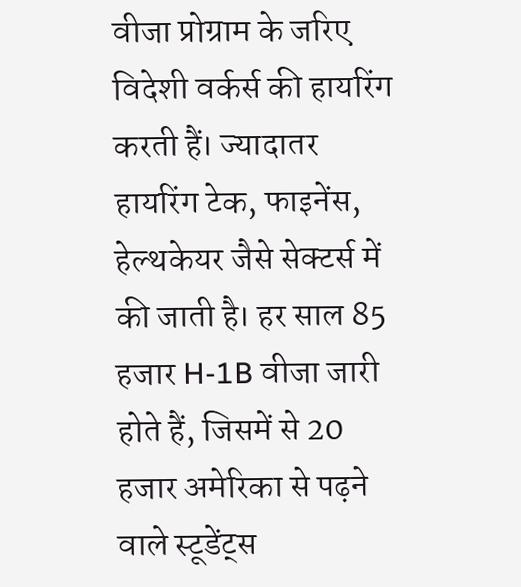वीजा प्रोग्राम के जरिए विदेशी वर्कर्स की हायरिंग करती हैं। ज्यादातर हायरिंग टेक, फाइनेंस, हेल्थकेयर जैसे सेक्टर्स में की जाती है। हर साल 85 हजार H-1B वीजा जारी होते हैं, जिसमें से 20 हजार अमेरिका से पढ़ने वाले स्टूडेंट्स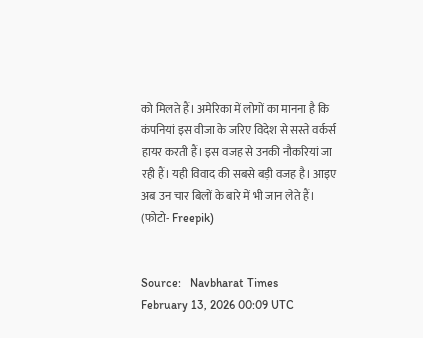को मिलते हैं। अमेरिका में लोगों का मानना है कि कंपनियां इस वीजा के जरिए विदेश से सस्ते वर्कर्स हायर करती हैं। इस वजह से उनकी नौकरियां जा रही हैं। यही विवाद की सबसे बड़ी वजह है। आइए अब उन चार बिलों के बारे में भी जान लेते हैं। (फोटो- Freepik)


Source:   Navbharat Times
February 13, 2026 00:09 UTC